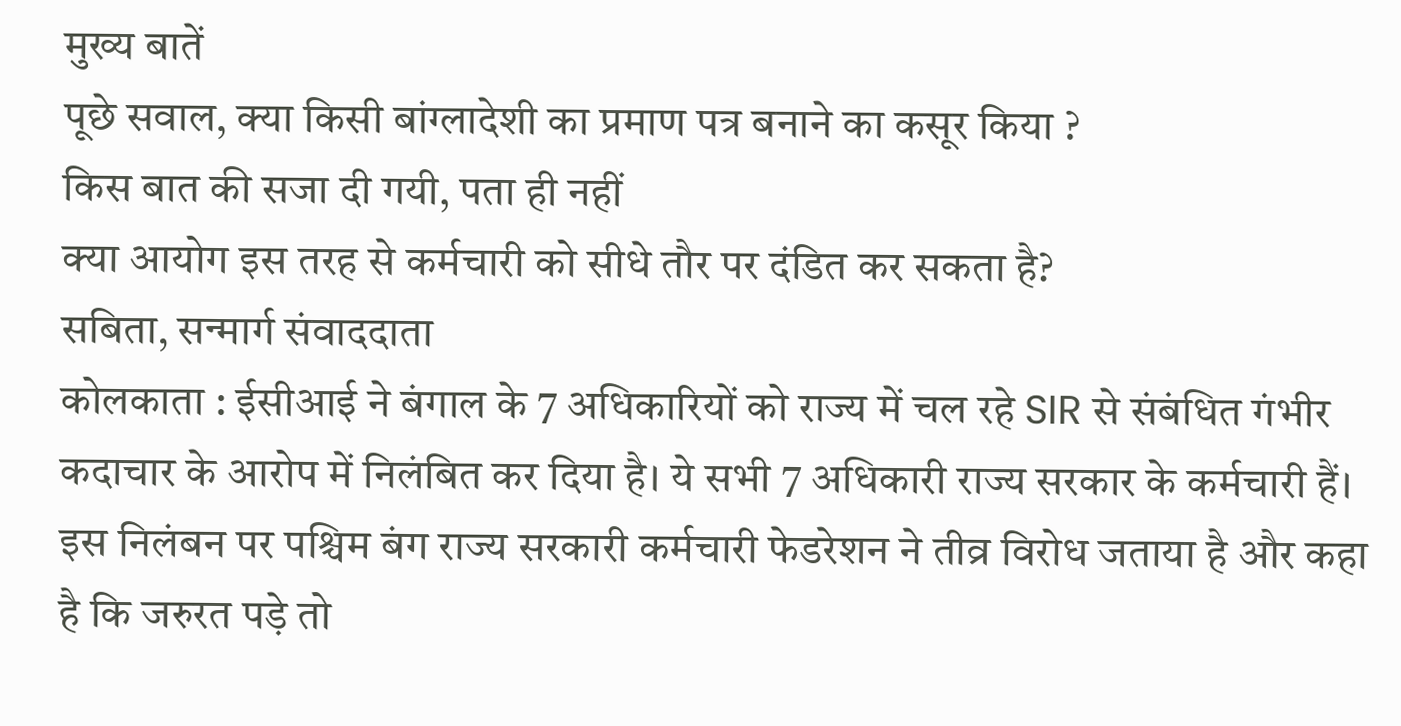मुख्य बातें
पूछे सवाल, क्या किसी बांग्लादेशी का प्रमाण पत्र बनाने का कसूर किया ?
किस बात की सजा दी गयी, पता ही नहीं
क्या आयोग इस तरह से कर्मचारी को सीधे तौर पर दंडित कर सकता है?
सबिता, सन्मार्ग संवाददाता
कोलकाता : ईसीआई ने बंगाल के 7 अधिकारियों को राज्य में चल रहे SIR से संबंधित गंभीर कदाचार के आरोप में निलंबित कर दिया है। ये सभी 7 अधिकारी राज्य सरकार के कर्मचारी हैं। इस निलंबन पर पश्चिम बंग राज्य सरकारी कर्मचारी फेडरेशन ने तीव्र विरोध जताया है और कहा है कि जरुरत पड़े तो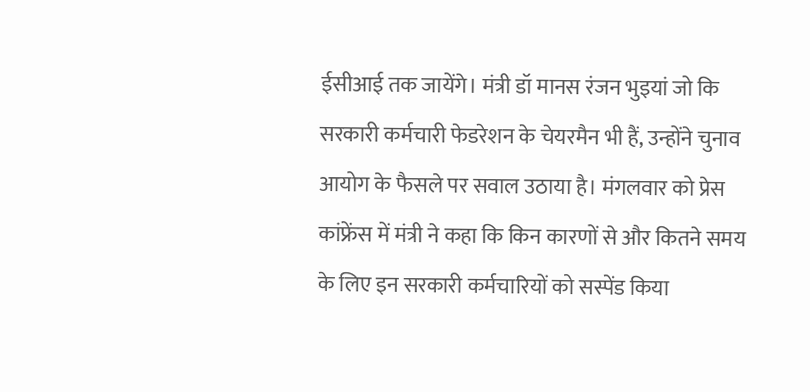ईसीआई तक जायेंगे। मंत्री डॉ मानस रंजन भुइयां जो कि सरकारी कर्मचारी फेडरेशन के चेयरमैन भी हैं, उन्होंने चुनाव आयोग के फैसले पर सवाल उठाया है। मंगलवार को प्रेस कांफ्रेंस में मंत्री ने कहा कि किन कारणों से और कितने समय के लिए इन सरकारी कर्मचारियों को सस्पेंड किया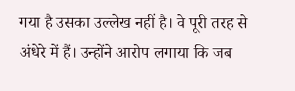गया है उसका उल्लेख नहीं है। वे पूरी तरह से अंधेरे में हैं। उन्होंने आरोप लगाया कि जब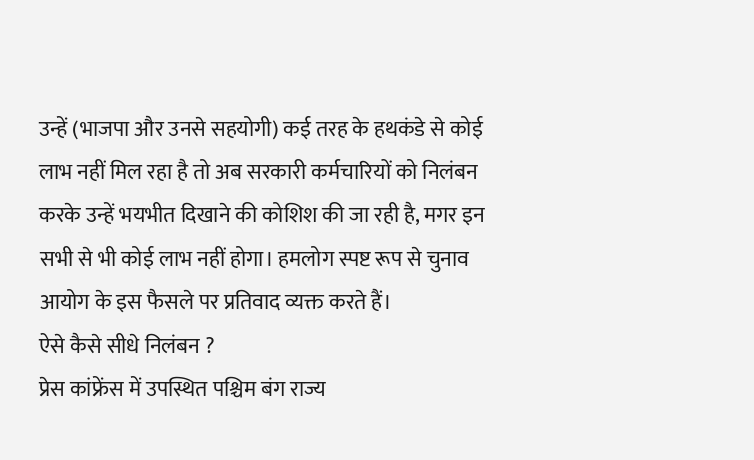उन्हें (भाजपा और उनसे सहयोगी) कई तरह के हथकंडे से कोई लाभ नहीं मिल रहा है तो अब सरकारी कर्मचारियों को निलंबन करके उन्हें भयभीत दिखाने की कोशिश की जा रही है, मगर इन सभी से भी कोई लाभ नहीं होगा। हमलोग स्पष्ट रूप से चुनाव आयोग के इस फैसले पर प्रतिवाद व्यक्त करते हैं।
ऐसे कैसे सीधे निलंबन ?
प्रेस कांफ्रेंस में उपस्थित पश्चिम बंग राज्य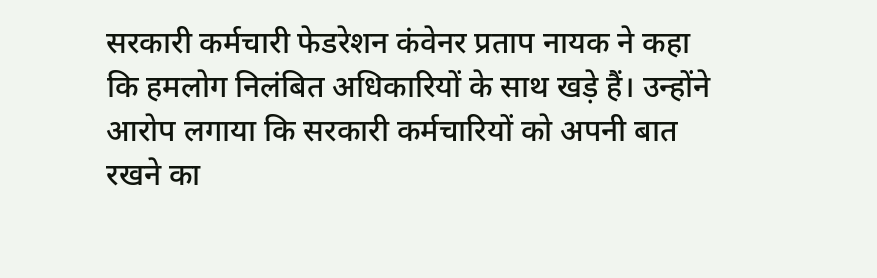सरकारी कर्मचारी फेडरेशन कंवेनर प्रताप नायक ने कहा कि हमलोग निलंबित अधिकारियों के साथ खड़े हैं। उन्होंने आरोप लगाया कि सरकारी कर्मचारियों को अपनी बात रखने का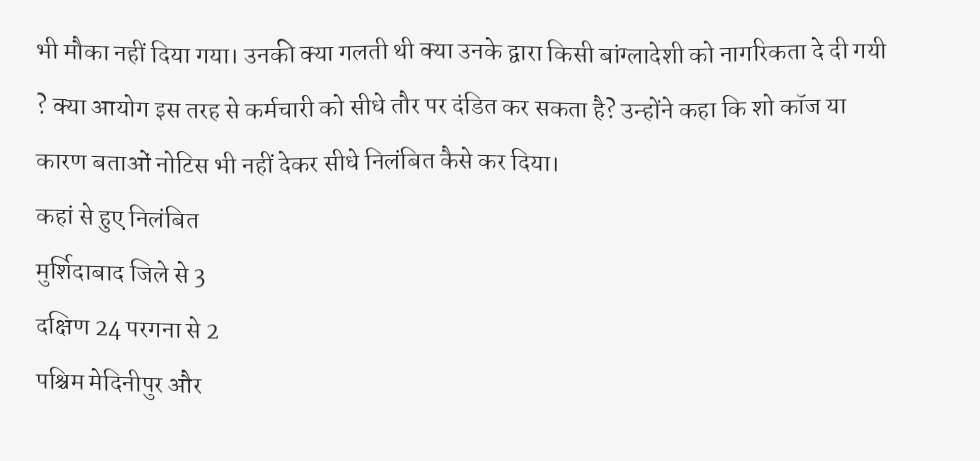भी मौका नहीं दिया गया। उनकी क्या गलती थी क्या उनके द्वारा किसी बांग्लादेशी को नागरिकता दे दी गयी ? क्या आयोग इस तरह से कर्मचारी को सीधे तौर पर दंडित कर सकता है? उन्होंने कहा कि शो कॉज या कारण बताओं नोटिस भी नहीं देकर सीधे निलंबित कैसे कर दिया।
कहां से हुए निलंबित
मुर्शिदाबाद जिले से 3
दक्षिण 24 परगना से 2
पश्चिम मेदिनीपुर और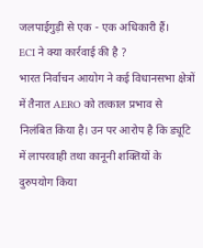जलपाईगुड़ी से एक - एक अधिकारी हैं।
ECI ने क्या कार्रवाई की है ?
भारत निर्वाचन आयोग ने कई विधानसभा क्षेत्रों में तैनात AERO को तत्काल प्रभाव से निलंबित किया है। उन पर आरोप है कि ड्यूटि में लापरवाही तथा कानूनी शक्तियों के दुरुपयोग किया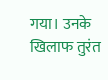गया। उनके खिलाफ तुरंत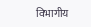विभागीय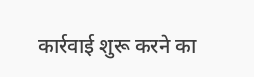कार्रवाई शुरू करने का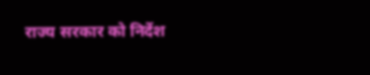राज्य सरकार को निर्देश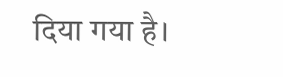दिया गया है।